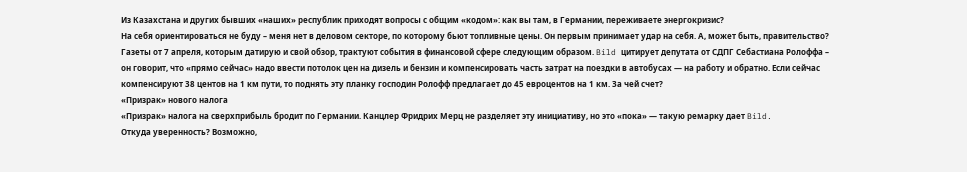Из Казахстана и других бывших «наших» республик приходят вопросы с общим «кодом»: как вы там, в Германии, переживаете энергокризис?
На себя ориентироваться не буду – меня нет в деловом секторе, по которому бьют топливные цены. Он первым принимает удар на себя. А, может быть, правительство? Газеты от 7 апреля, которым датирую и свой обзор, трактуют события в финансовой сфере следующим образом. Bild цитирует депутата от СДПГ Себастиана Ролоффа – он говорит, что «прямо сейчас» надо ввести потолок цен на дизель и бензин и компенсировать часть затрат на поездки в автобусах — на работу и обратно. Если сейчас компенсируют 38 центов на 1 км пути, то поднять эту планку господин Ролофф предлагает до 45 евроцентов на 1 км. За чей счет?
«Призрак» нового налога
«Призрак» налога на сверхприбыль бродит по Германии. Канцлер Фридрих Мерц не разделяет эту инициативу, но это «пока» — такую ремарку дает Bild.
Откуда уверенность? Возможно,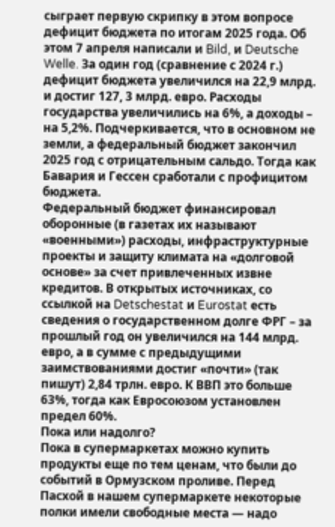сыграет первую скрипку в этом вопросе дефицит бюджета по итогам 2025 года. Об этом 7 апреля написали и Bild, и Deutsche Welle. За один год (сравнение с 2024 г.) дефицит бюджета увеличился на 22,9 млрд. и достиг 127, 3 млрд. евро. Расходы государства увеличились на 6%, а доходы – на 5,2%. Подчеркивается, что в основном не земли, а федеральный бюджет закончил 2025 год с отрицательным сальдо. Тогда как Бавария и Гессен сработали с профицитом бюджета.
Федеральный бюджет финансировал оборонные (в газетах их называют «военными») расходы, инфраструктурные проекты и защиту климата на «долговой основе» за счет привлеченных извне кредитов. В открытых источниках, со ссылкой на Detschestat и Eurostat есть сведения о государственном долге ФРГ – за прошлый год он увеличился на 144 млрд. евро, а в сумме с предыдущими заимствованиями достиг «почти» (так пишут) 2,84 трлн. евро. К ВВП это больше 63%, тогда как Евросоюзом установлен предел 60%.
Пока или надолго?
Пока в супермаркетах можно купить продукты еще по тем ценам, что были до событий в Ормузском проливе. Перед Пасхой в нашем супермаркете некоторые полки имели свободные места — надо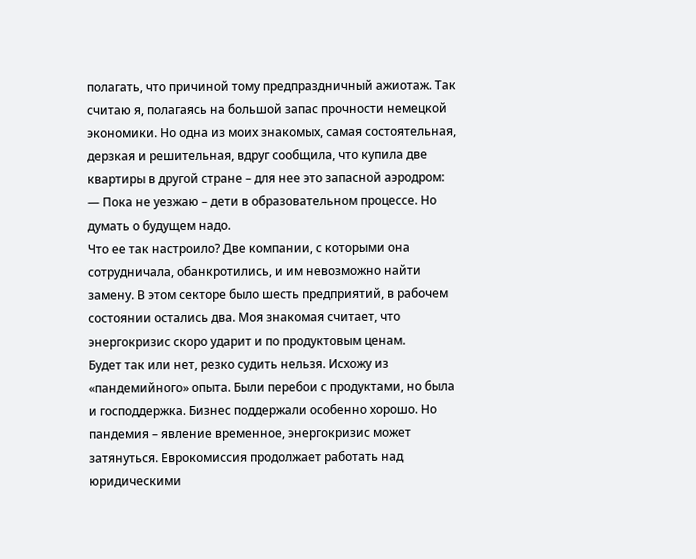полагать, что причиной тому предпраздничный ажиотаж. Так считаю я, полагаясь на большой запас прочности немецкой экономики. Но одна из моих знакомых, самая состоятельная, дерзкая и решительная, вдруг сообщила, что купила две квартиры в другой стране – для нее это запасной аэродром:
— Пока не уезжаю – дети в образовательном процессе. Но думать о будущем надо.
Что ее так настроило? Две компании, с которыми она сотрудничала, обанкротились, и им невозможно найти замену. В этом секторе было шесть предприятий, в рабочем состоянии остались два. Моя знакомая считает, что энергокризис скоро ударит и по продуктовым ценам.
Будет так или нет, резко судить нельзя. Исхожу из «пандемийного» опыта. Были перебои с продуктами, но была и господдержка. Бизнес поддержали особенно хорошо. Но пандемия – явление временное, энергокризис может затянуться. Еврокомиссия продолжает работать над юридическими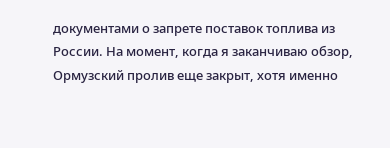документами о запрете поставок топлива из России. На момент, когда я заканчиваю обзор, Ормузский пролив еще закрыт, хотя именно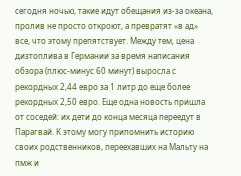сегодня ночью, такие идут обещания из-за океана, пролив не просто откроют, а превратят «в ад» все, что этому препятствует. Между тем, цена дизтоплива в Германии за время написания обзора (плюс-минус 60 минут) выросла с рекордных 2,44 евро за 1 литр до еще более рекордных 2,50 евро. Еще одна новость пришла от соседей: их дети до конца месяца переедут в Парагвай. К этому могу припомнить историю своих родственников, переехавших на Мальту на пмж и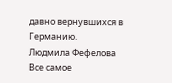давно вернувшихся в Германию.
Людмила Фефелова
Все самое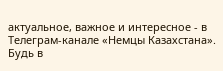актуальное, важное и интересное - в Телеграм-канале «Немцы Казахстана». Будь в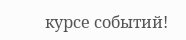курсе событий!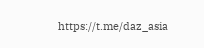https://t.me/daz_asia